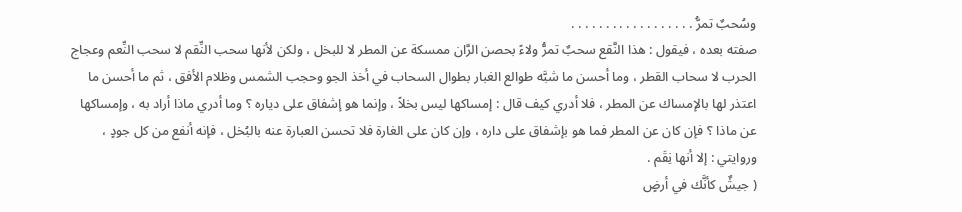وسُحبٌ تمرُّ . . . . . . . . . . . . . . . . . .
صفته بعده ، فيقول : هذا النَّقع سحبٌ تمرُّ ولاءً بحصن الرَّان ممسكة عن المطر لا للبخل ، ولكن لأنها سحب النِّقم لا سحب النِّعم وعجاج الحرب لا سحاب القطر ، وما أحسن ما شبَّه طوالع الغبار بطوال السحاب في أخذ الجو وحجب الشمس وظلام الأفق ، ثم ما أحسن ما اعتذر لها بالإمساك عن المطر ، فلا أدري كيف قال : إمساكها ليس بخلاً ، وإنما هو إشفاق على دياره ؟ وما أدري ماذا أراد به ، وإمساكها عن ماذا ؟ فإن كان عن المطر فما هو بإشفاق على داره ، وإن كان على الغارة فلا تحسن العبارة عنه بالبُخل ، فإنه أنفع من كل جودٍ ، وروايتي : إلا أنها نِقَم .
( جيشٌ كأنَّك في أرضٍ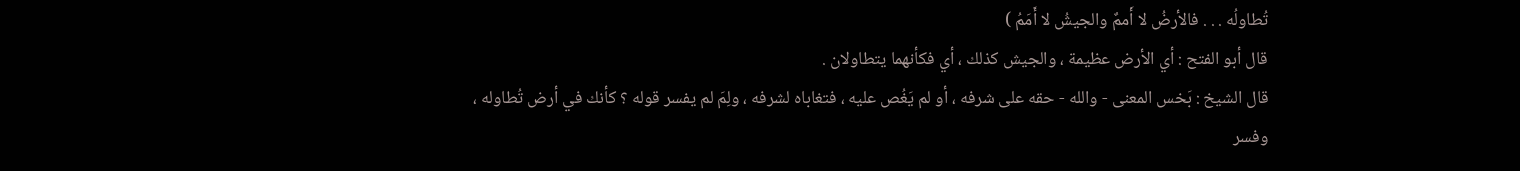تُطاولُه . . . فالأرضُ لا أَممٌ والجيشُ لا أَمَمُ )
قال أبو الفتح : أي الأرض عظيمة ، والجيش كذلك ، أي فكأنهما يتطاولان .
قال الشيخ : بَخس المعنى - والله - حقه على شرفه ، أو لم يَغُص عليه ، فتغاباه لشرفه ، ولِمَ لم يفسر قوله ؟ كأنك في أرض تُطاوله ، وفسر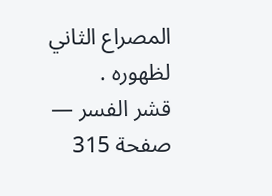المصراع الثاني لظهوره .
قشر الفسر — صفحة 315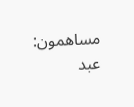مساهمون: عبد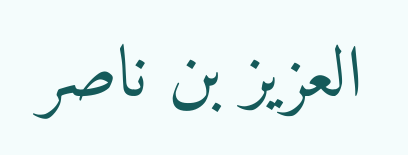العزيز بن ناصر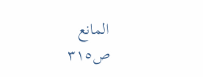المانع
ص٣١٥